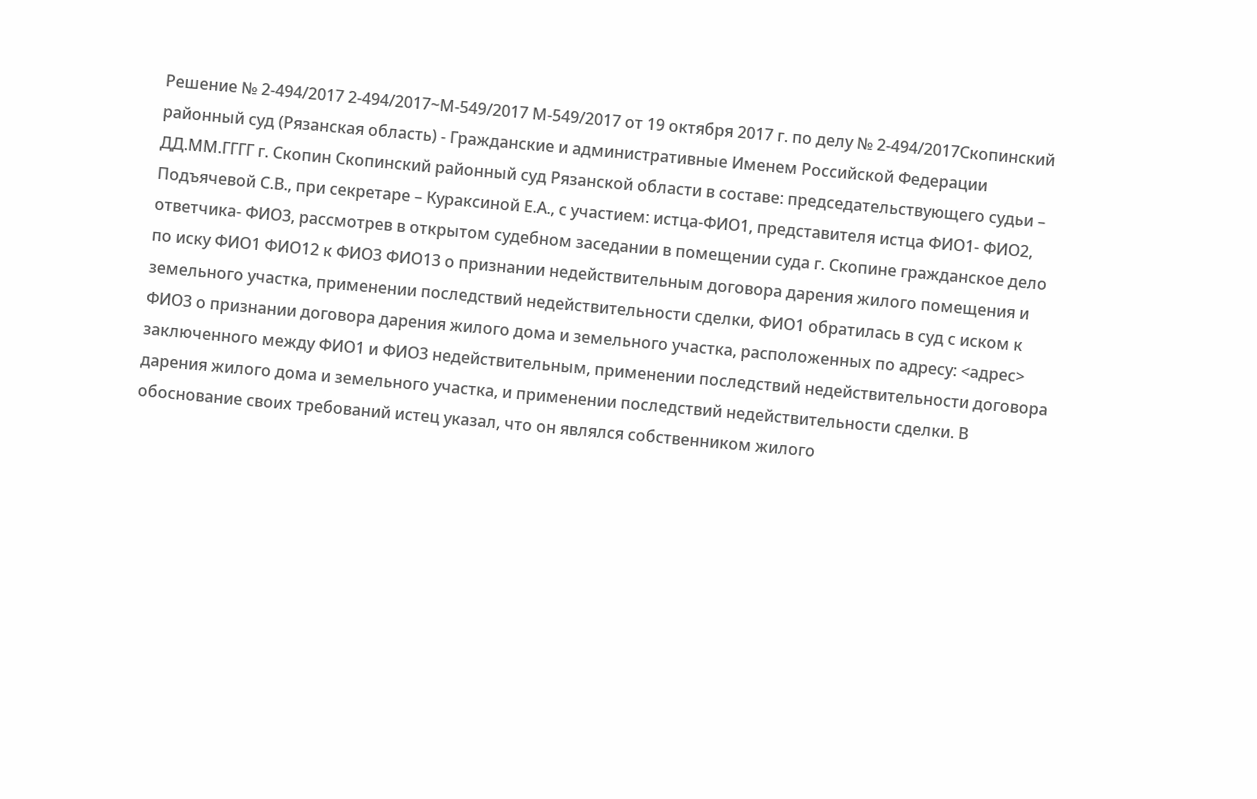Решение № 2-494/2017 2-494/2017~М-549/2017 М-549/2017 от 19 октября 2017 г. по делу № 2-494/2017Скопинский районный суд (Рязанская область) - Гражданские и административные Именем Российской Федерации ДД.ММ.ГГГГ г. Скопин Скопинский районный суд Рязанской области в составе: председательствующего судьи – Подъячевой С.В., при секретаре – Кураксиной Е.А., с участием: истца-ФИО1, представителя истца ФИО1- ФИО2, ответчика- ФИО3, рассмотрев в открытом судебном заседании в помещении суда г. Скопине гражданское дело по иску ФИО1 ФИО12 к ФИО3 ФИО13 о признании недействительным договора дарения жилого помещения и земельного участка, применении последствий недействительности сделки, ФИО1 обратилась в суд с иском к ФИО3 о признании договора дарения жилого дома и земельного участка, расположенных по адресу: <адрес> заключенного между ФИО1 и ФИО3 недействительным, применении последствий недействительности договора дарения жилого дома и земельного участка, и применении последствий недействительности сделки. В обоснование своих требований истец указал, что он являлся собственником жилого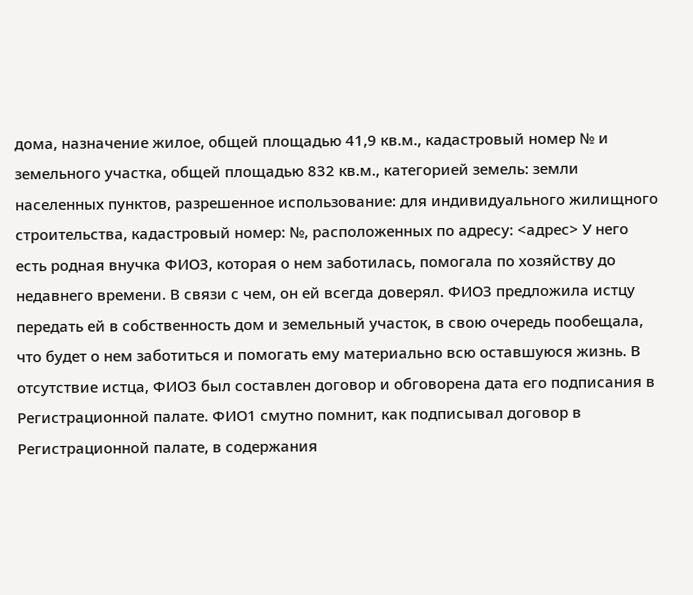дома, назначение жилое, общей площадью 41,9 кв.м., кадастровый номер № и земельного участка, общей площадью 832 кв.м., категорией земель: земли населенных пунктов, разрешенное использование: для индивидуального жилищного строительства, кадастровый номер: №, расположенных по адресу: <адрес> У него есть родная внучка ФИО3, которая о нем заботилась, помогала по хозяйству до недавнего времени. В связи с чем, он ей всегда доверял. ФИО3 предложила истцу передать ей в собственность дом и земельный участок, в свою очередь пообещала, что будет о нем заботиться и помогать ему материально всю оставшуюся жизнь. В отсутствие истца, ФИО3 был составлен договор и обговорена дата его подписания в Регистрационной палате. ФИО1 смутно помнит, как подписывал договор в Регистрационной палате, в содержания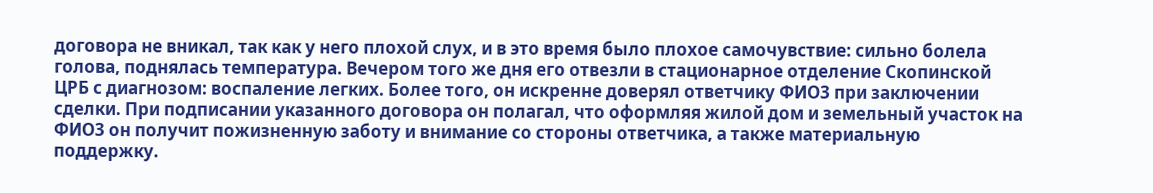договора не вникал, так как у него плохой слух, и в это время было плохое самочувствие: сильно болела голова, поднялась температура. Вечером того же дня его отвезли в стационарное отделение Скопинской ЦРБ с диагнозом: воспаление легких. Более того, он искренне доверял ответчику ФИО3 при заключении сделки. При подписании указанного договора он полагал, что оформляя жилой дом и земельный участок на ФИО3 он получит пожизненную заботу и внимание со стороны ответчика, а также материальную поддержку.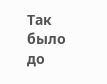Так было до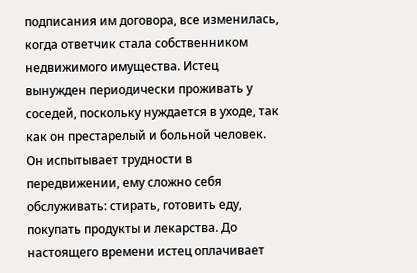подписания им договора, все изменилась, когда ответчик стала собственником недвижимого имущества. Истец вынужден периодически проживать у соседей, поскольку нуждается в уходе, так как он престарелый и больной человек. Он испытывает трудности в передвижении, ему сложно себя обслуживать: стирать, готовить еду, покупать продукты и лекарства. До настоящего времени истец оплачивает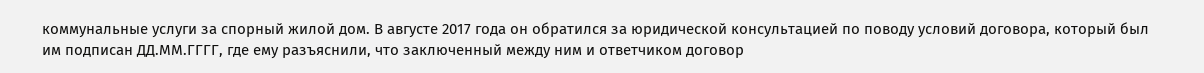коммунальные услуги за спорный жилой дом. В августе 2017 года он обратился за юридической консультацией по поводу условий договора, который был им подписан ДД.ММ.ГГГГ, где ему разъяснили, что заключенный между ним и ответчиком договор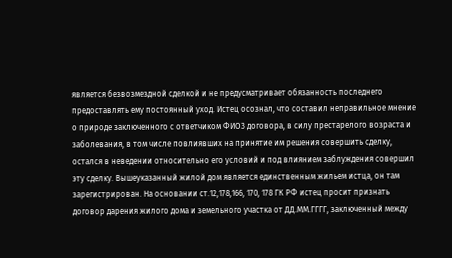является безвозмездной сделкой и не предусматривает обязанность последнего предоставлять ему постоянный уход. Истец осознал, что составил неправильное мнение о природе заключенного с ответчиком ФИО3 договора, в силу престарелого возраста и заболевания, в том числе повлиявших на принятие им решения совершить сделку, остался в неведении относительно его условий и под влиянием заблуждения совершил эту сделку. Вышеуказанный жилой дом является единственным жильем истца, он там зарегистрирован. На основании ст.12,178,166, 170, 178 ГК РФ истец просит признать договор дарения жилого дома и земельного участка от ДД.ММ.ГГГГ, заключенный между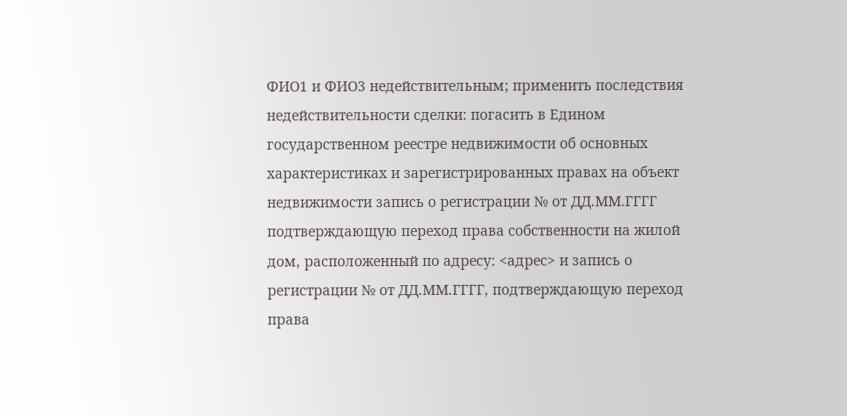ФИО1 и ФИО3 недействительным; применить последствия недействительности сделки: погасить в Едином государственном реестре недвижимости об основных характеристиках и зарегистрированных правах на объект недвижимости запись о регистрации № от ДД.ММ.ГГГГ подтверждающую переход права собственности на жилой дом, расположенный по адресу: <адрес> и запись о регистрации № от ДД.ММ.ГГГГ, подтверждающую переход права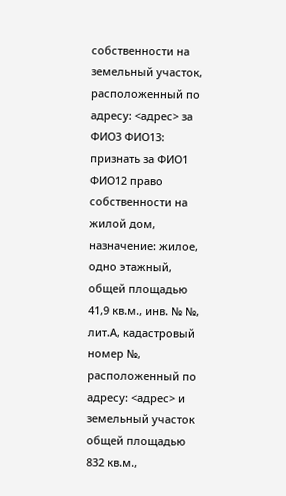собственности на земельный участок, расположенный по адресу: <адрес> за ФИО3 ФИО13: признать за ФИО1 ФИО12 право собственности на жилой дом, назначение: жилое, одно этажный, общей площадью 41,9 кв.м., инв. № №, лит.А, кадастровый номер №, расположенный по адресу: <адрес> и земельный участок общей площадью 832 кв.м.,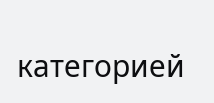категорией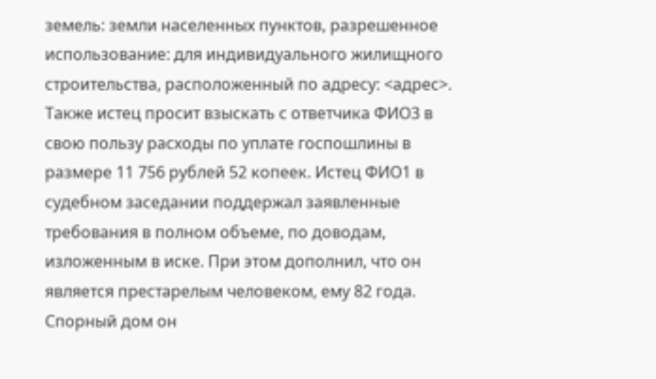земель: земли населенных пунктов, разрешенное использование: для индивидуального жилищного строительства, расположенный по адресу: <адрес>. Также истец просит взыскать с ответчика ФИО3 в свою пользу расходы по уплате госпошлины в размере 11 756 рублей 52 копеек. Истец ФИО1 в судебном заседании поддержал заявленные требования в полном объеме, по доводам, изложенным в иске. При этом дополнил, что он является престарелым человеком, ему 82 года. Спорный дом он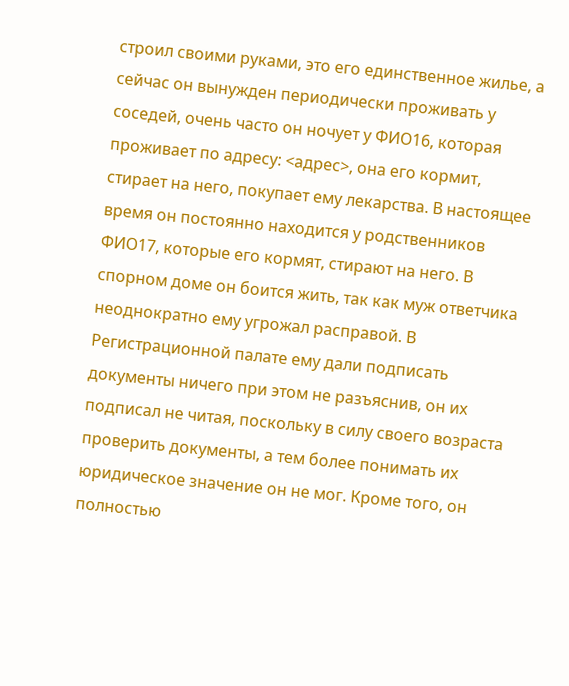строил своими руками, это его единственное жилье, а сейчас он вынужден периодически проживать у соседей, очень часто он ночует у ФИО16, которая проживает по адресу: <адрес>, она его кормит, стирает на него, покупает ему лекарства. В настоящее время он постоянно находится у родственников ФИО17, которые его кормят, стирают на него. В спорном доме он боится жить, так как муж ответчика неоднократно ему угрожал расправой. В Регистрационной палате ему дали подписать документы ничего при этом не разъяснив, он их подписал не читая, поскольку в силу своего возраста проверить документы, а тем более понимать их юридическое значение он не мог. Кроме того, он полностью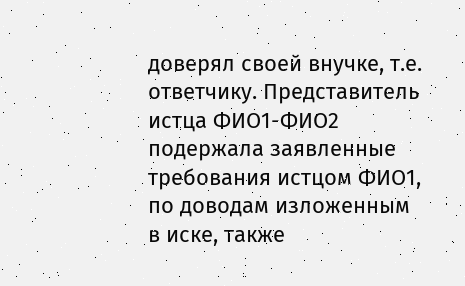доверял своей внучке, т.е. ответчику. Представитель истца ФИО1-ФИО2 подержала заявленные требования истцом ФИО1, по доводам изложенным в иске, также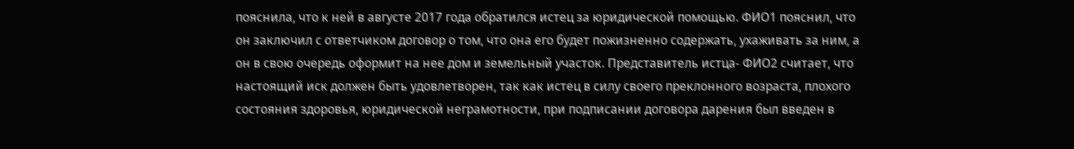пояснила, что к ней в августе 2017 года обратился истец за юридической помощью. ФИО1 пояснил, что он заключил с ответчиком договор о том, что она его будет пожизненно содержать, ухаживать за ним, а он в свою очередь оформит на нее дом и земельный участок. Представитель истца- ФИО2 считает, что настоящий иск должен быть удовлетворен, так как истец в силу своего преклонного возраста, плохого состояния здоровья, юридической неграмотности, при подписании договора дарения был введен в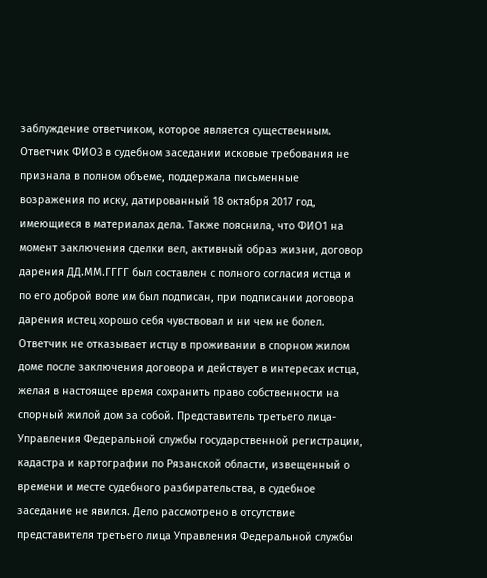заблуждение ответчиком, которое является существенным. Ответчик ФИО3 в судебном заседании исковые требования не признала в полном объеме, поддержала письменные возражения по иску, датированный 18 октября 2017 год, имеющиеся в материалах дела. Также пояснила, что ФИО1 на момент заключения сделки вел, активный образ жизни, договор дарения ДД.ММ.ГГГГ был составлен с полного согласия истца и по его доброй воле им был подписан, при подписании договора дарения истец хорошо себя чувствовал и ни чем не болел. Ответчик не отказывает истцу в проживании в спорном жилом доме после заключения договора и действует в интересах истца, желая в настоящее время сохранить право собственности на спорный жилой дом за собой. Представитель третьего лица-Управления Федеральной службы государственной регистрации, кадастра и картографии по Рязанской области, извещенный о времени и месте судебного разбирательства, в судебное заседание не явился. Дело рассмотрено в отсутствие представителя третьего лица Управления Федеральной службы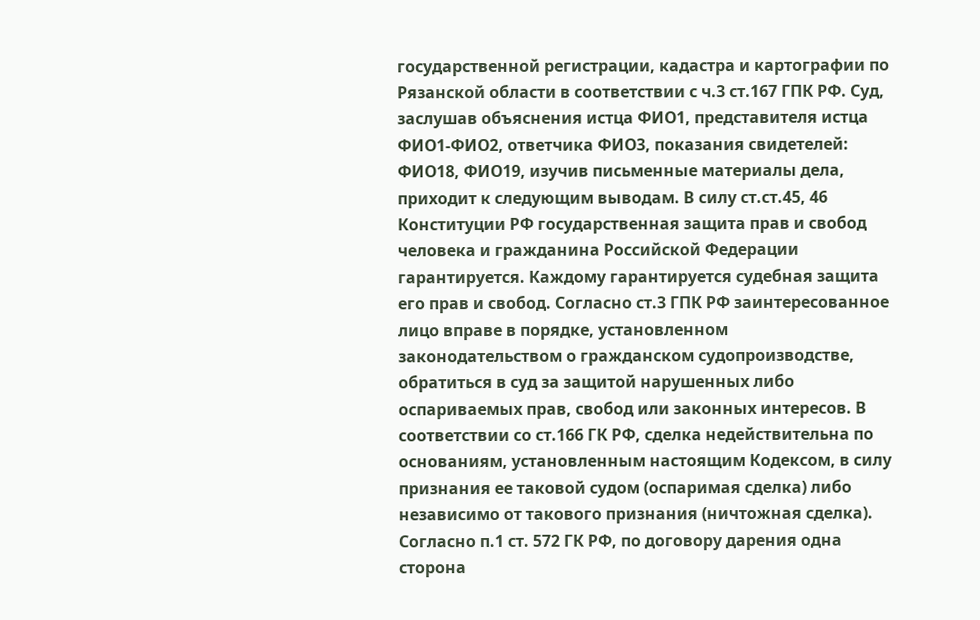государственной регистрации, кадастра и картографии по Рязанской области в соответствии с ч.3 ст.167 ГПК РФ. Суд, заслушав объяснения истца ФИО1, представителя истца ФИО1-ФИО2, ответчика ФИО3, показания свидетелей: ФИО18, ФИО19, изучив письменные материалы дела, приходит к следующим выводам. В силу ст.ст.45, 46 Конституции РФ государственная защита прав и свобод человека и гражданина Российской Федерации гарантируется. Каждому гарантируется судебная защита его прав и свобод. Согласно ст.3 ГПК РФ заинтересованное лицо вправе в порядке, установленном законодательством о гражданском судопроизводстве, обратиться в суд за защитой нарушенных либо оспариваемых прав, свобод или законных интересов. В соответствии со ст.166 ГК РФ, сделка недействительна по основаниям, установленным настоящим Кодексом, в силу признания ее таковой судом (оспаримая сделка) либо независимо от такового признания (ничтожная сделка). Согласно п.1 ст. 572 ГК РФ, по договору дарения одна сторона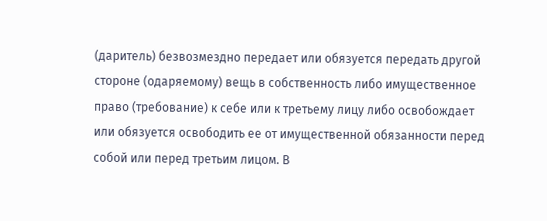(даритель) безвозмездно передает или обязуется передать другой стороне (одаряемому) вещь в собственность либо имущественное право (требование) к себе или к третьему лицу либо освобождает или обязуется освободить ее от имущественной обязанности перед собой или перед третьим лицом. В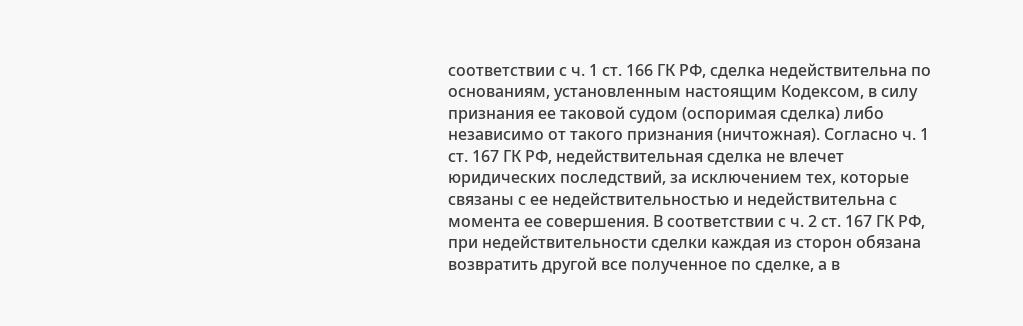соответствии с ч. 1 ст. 166 ГК РФ, сделка недействительна по основаниям, установленным настоящим Кодексом, в силу признания ее таковой судом (оспоримая сделка) либо независимо от такого признания (ничтожная). Согласно ч. 1 ст. 167 ГК РФ, недействительная сделка не влечет юридических последствий, за исключением тех, которые связаны с ее недействительностью и недействительна с момента ее совершения. В соответствии с ч. 2 ст. 167 ГК РФ, при недействительности сделки каждая из сторон обязана возвратить другой все полученное по сделке, а в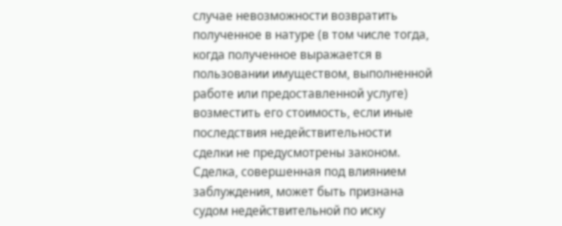случае невозможности возвратить полученное в натуре (в том числе тогда, когда полученное выражается в пользовании имуществом, выполненной работе или предоставленной услуге) возместить его стоимость, если иные последствия недействительности сделки не предусмотрены законом. Сделка, совершенная под влиянием заблуждения, может быть признана судом недействительной по иску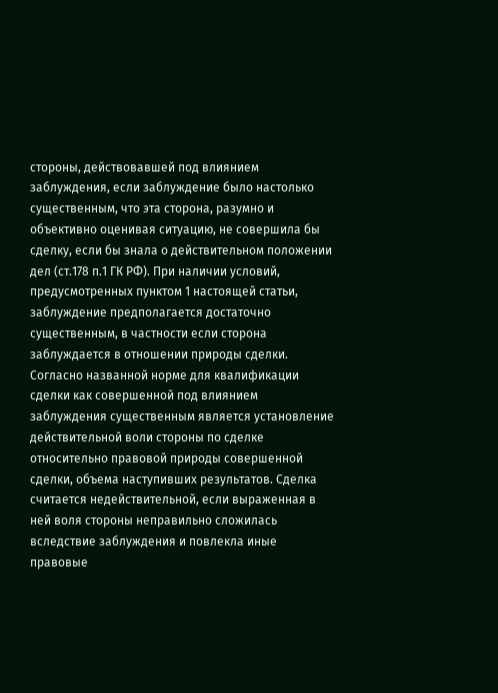стороны, действовавшей под влиянием заблуждения, если заблуждение было настолько существенным, что эта сторона, разумно и объективно оценивая ситуацию, не совершила бы сделку, если бы знала о действительном положении дел (ст.178 п.1 ГК РФ). При наличии условий, предусмотренных пунктом 1 настоящей статьи, заблуждение предполагается достаточно существенным, в частности если сторона заблуждается в отношении природы сделки. Согласно названной норме для квалификации сделки как совершенной под влиянием заблуждения существенным является установление действительной воли стороны по сделке относительно правовой природы совершенной сделки, объема наступивших результатов. Сделка считается недействительной, если выраженная в ней воля стороны неправильно сложилась вследствие заблуждения и повлекла иные правовые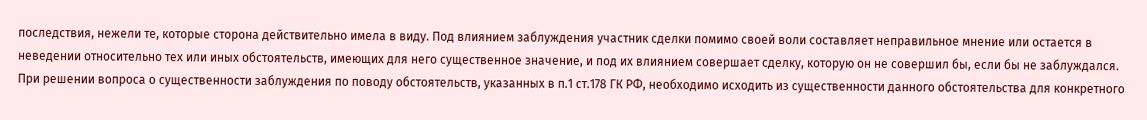последствия, нежели те, которые сторона действительно имела в виду. Под влиянием заблуждения участник сделки помимо своей воли составляет неправильное мнение или остается в неведении относительно тех или иных обстоятельств, имеющих для него существенное значение, и под их влиянием совершает сделку, которую он не совершил бы, если бы не заблуждался. При решении вопроса о существенности заблуждения по поводу обстоятельств, указанных в п.1 ст.178 ГК РФ, необходимо исходить из существенности данного обстоятельства для конкретного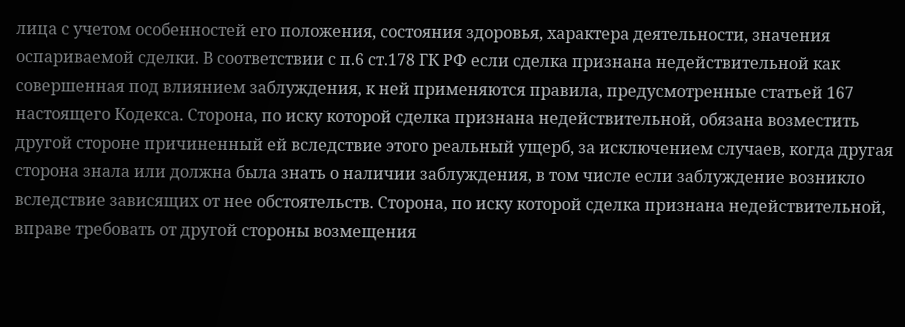лица с учетом особенностей его положения, состояния здоровья, характера деятельности, значения оспариваемой сделки. В соответствии с п.6 ст.178 ГК РФ если сделка признана недействительной как совершенная под влиянием заблуждения, к ней применяются правила, предусмотренные статьей 167 настоящего Кодекса. Сторона, по иску которой сделка признана недействительной, обязана возместить другой стороне причиненный ей вследствие этого реальный ущерб, за исключением случаев, когда другая сторона знала или должна была знать о наличии заблуждения, в том числе если заблуждение возникло вследствие зависящих от нее обстоятельств. Сторона, по иску которой сделка признана недействительной, вправе требовать от другой стороны возмещения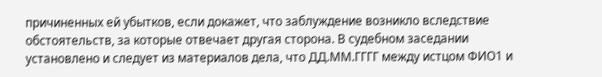причиненных ей убытков, если докажет, что заблуждение возникло вследствие обстоятельств, за которые отвечает другая сторона. В судебном заседании установлено и следует из материалов дела, что ДД.ММ.ГГГГ между истцом ФИО1 и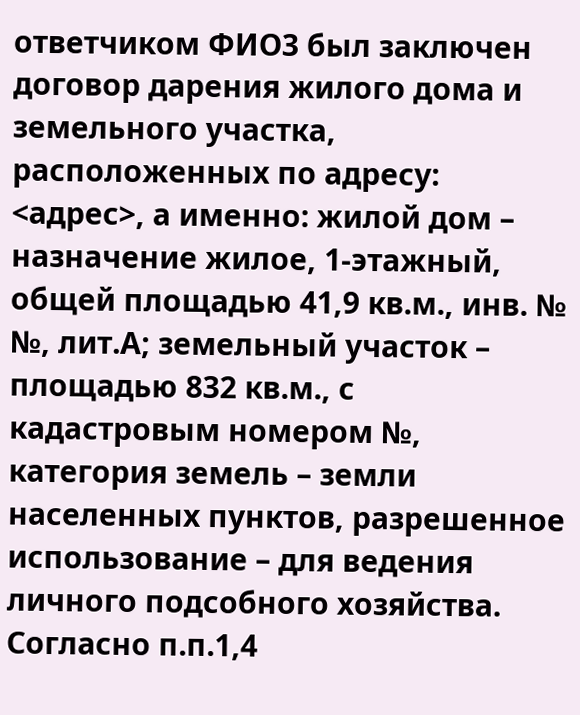ответчиком ФИО3 был заключен договор дарения жилого дома и земельного участка, расположенных по адресу: <адрес>, а именно: жилой дом – назначение жилое, 1-этажный, общей площадью 41,9 кв.м., инв. № №, лит.А; земельный участок – площадью 832 кв.м., с кадастровым номером №, категория земель – земли населенных пунктов, разрешенное использование – для ведения личного подсобного хозяйства. Согласно п.п.1,4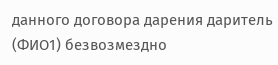данного договора дарения даритель (ФИО1) безвозмездно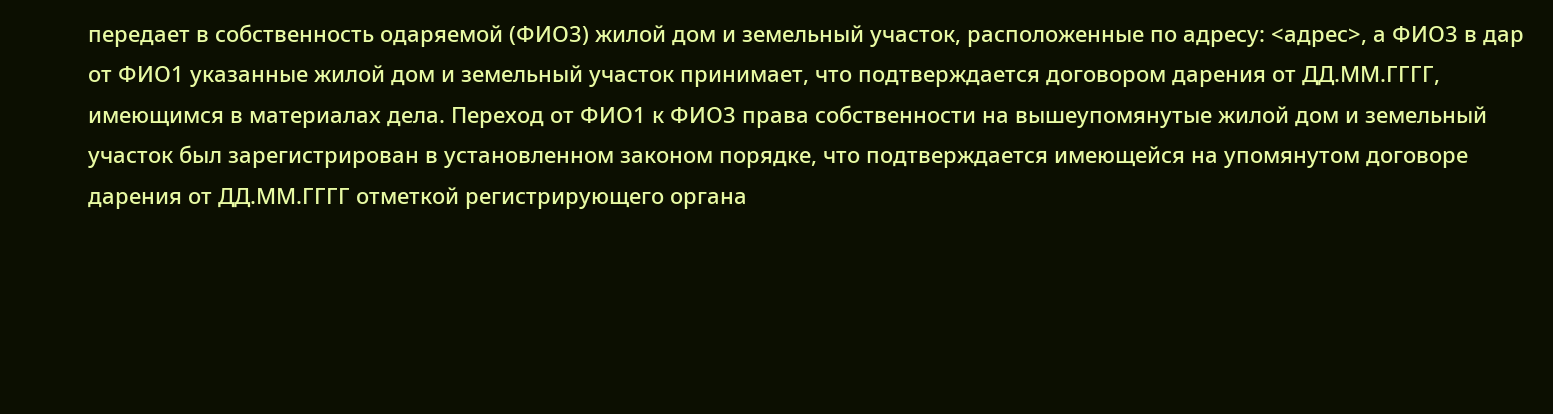передает в собственность одаряемой (ФИО3) жилой дом и земельный участок, расположенные по адресу: <адрес>, а ФИО3 в дар от ФИО1 указанные жилой дом и земельный участок принимает, что подтверждается договором дарения от ДД.ММ.ГГГГ, имеющимся в материалах дела. Переход от ФИО1 к ФИО3 права собственности на вышеупомянутые жилой дом и земельный участок был зарегистрирован в установленном законом порядке, что подтверждается имеющейся на упомянутом договоре дарения от ДД.ММ.ГГГГ отметкой регистрирующего органа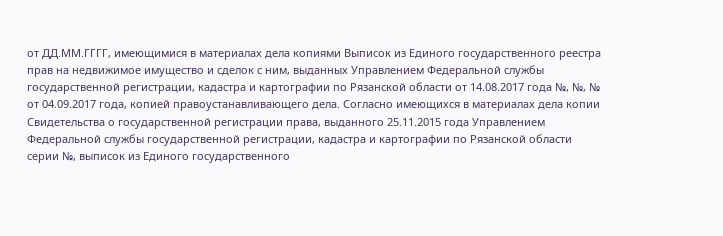от ДД.ММ.ГГГГ, имеющимися в материалах дела копиями Выписок из Единого государственного реестра прав на недвижимое имущество и сделок с ним, выданных Управлением Федеральной службы государственной регистрации, кадастра и картографии по Рязанской области от 14.08.2017 года №, №, № от 04.09.2017 года, копией правоустанавливающего дела. Согласно имеющихся в материалах дела копии Свидетельства о государственной регистрации права, выданного 25.11.2015 года Управлением Федеральной службы государственной регистрации, кадастра и картографии по Рязанской области серии №, выписок из Единого государственного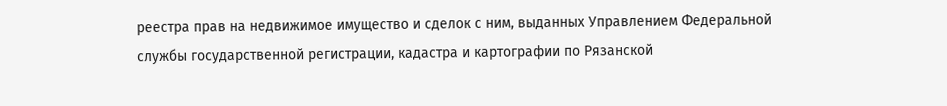реестра прав на недвижимое имущество и сделок с ним, выданных Управлением Федеральной службы государственной регистрации, кадастра и картографии по Рязанской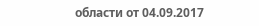области от 04.09.2017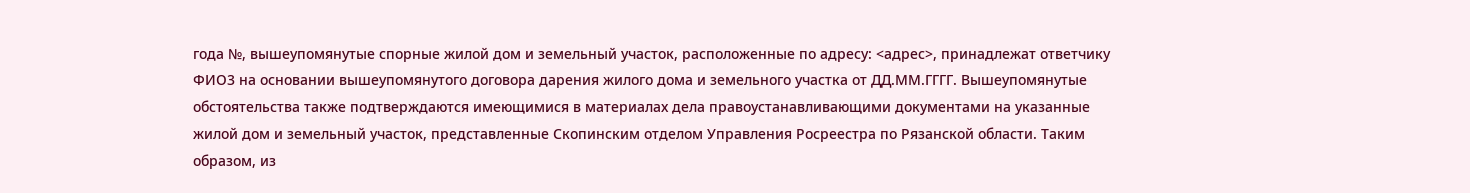года №, вышеупомянутые спорные жилой дом и земельный участок, расположенные по адресу: <адрес>, принадлежат ответчику ФИО3 на основании вышеупомянутого договора дарения жилого дома и земельного участка от ДД.ММ.ГГГГ. Вышеупомянутые обстоятельства также подтверждаются имеющимися в материалах дела правоустанавливающими документами на указанные жилой дом и земельный участок, представленные Скопинским отделом Управления Росреестра по Рязанской области. Таким образом, из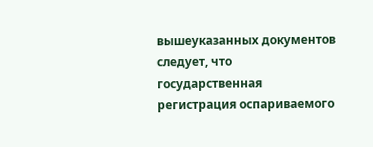вышеуказанных документов следует, что государственная регистрация оспариваемого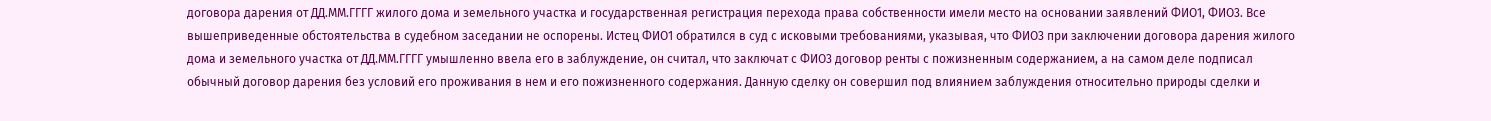договора дарения от ДД.ММ.ГГГГ жилого дома и земельного участка и государственная регистрация перехода права собственности имели место на основании заявлений ФИО1, ФИО3. Все вышеприведенные обстоятельства в судебном заседании не оспорены. Истец ФИО1 обратился в суд с исковыми требованиями, указывая, что ФИО3 при заключении договора дарения жилого дома и земельного участка от ДД.ММ.ГГГГ умышленно ввела его в заблуждение, он считал, что заключат с ФИО3 договор ренты с пожизненным содержанием, а на самом деле подписал обычный договор дарения без условий его проживания в нем и его пожизненного содержания. Данную сделку он совершил под влиянием заблуждения относительно природы сделки и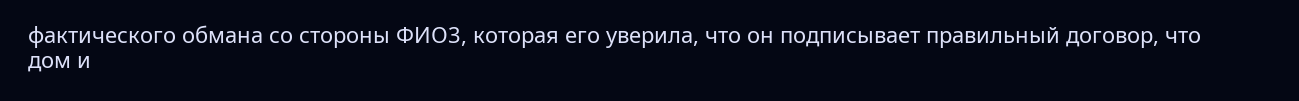фактического обмана со стороны ФИО3, которая его уверила, что он подписывает правильный договор, что дом и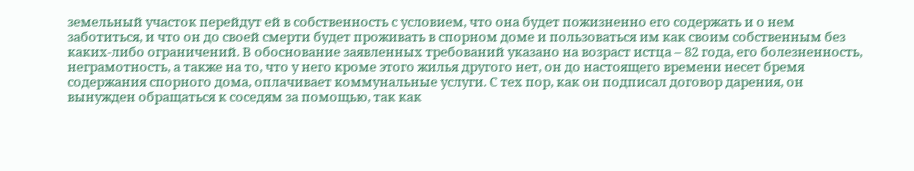земельный участок перейдут ей в собственность с условием, что она будет пожизненно его содержать и о нем заботиться, и что он до своей смерти будет проживать в спорном доме и пользоваться им как своим собственным без каких-либо ограничений. В обоснование заявленных требований указано на возраст истца – 82 года, его болезненность, неграмотность, а также на то, что у него кроме этого жилья другого нет, он до настоящего времени несет бремя содержания спорного дома, оплачивает коммунальные услуги. С тех пор, как он подписал договор дарения, он вынужден обращаться к соседям за помощью, так как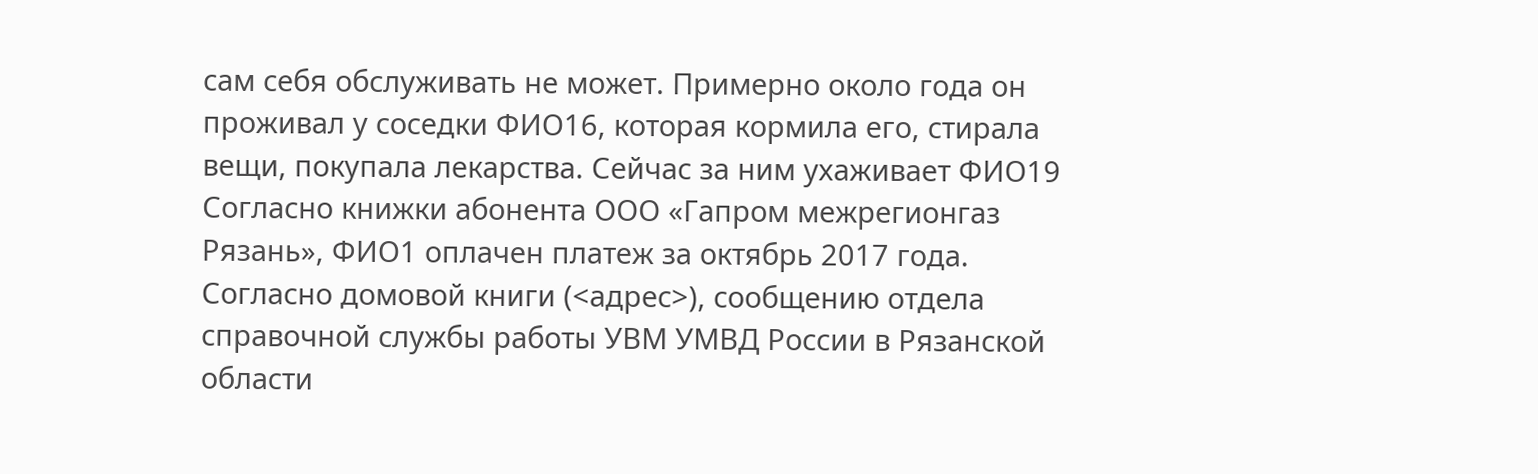сам себя обслуживать не может. Примерно около года он проживал у соседки ФИО16, которая кормила его, стирала вещи, покупала лекарства. Сейчас за ним ухаживает ФИО19 Согласно книжки абонента ООО «Гапром межрегионгаз Рязань», ФИО1 оплачен платеж за октябрь 2017 года. Согласно домовой книги (<адрес>), сообщению отдела справочной службы работы УВМ УМВД России в Рязанской области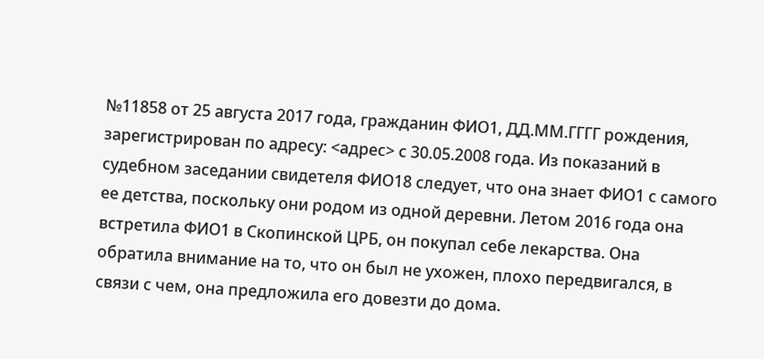№11858 от 25 августа 2017 года, гражданин ФИО1, ДД.ММ.ГГГГ рождения, зарегистрирован по адресу: <адрес> с 30.05.2008 года. Из показаний в судебном заседании свидетеля ФИО18 следует, что она знает ФИО1 с самого ее детства, поскольку они родом из одной деревни. Летом 2016 года она встретила ФИО1 в Скопинской ЦРБ, он покупал себе лекарства. Она обратила внимание на то, что он был не ухожен, плохо передвигался, в связи с чем, она предложила его довезти до дома.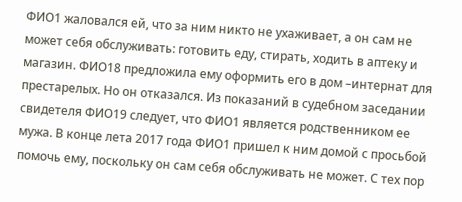ФИО1 жаловался ей, что за ним никто не ухаживает, а он сам не может себя обслуживать: готовить еду, стирать, ходить в аптеку и магазин. ФИО18 предложила ему оформить его в дом –интернат для престарелых. Но он отказался. Из показаний в судебном заседании свидетеля ФИО19 следует, что ФИО1 является родственником ее мужа. В конце лета 2017 года ФИО1 пришел к ним домой с просьбой помочь ему, поскольку он сам себя обслуживать не может. С тех пор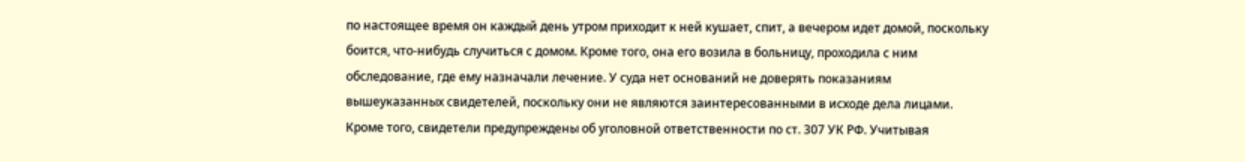по настоящее время он каждый день утром приходит к ней кушает, спит, а вечером идет домой, поскольку боится, что-нибудь случиться с домом. Кроме того, она его возила в больницу, проходила с ним обследование, где ему назначали лечение. У суда нет оснований не доверять показаниям вышеуказанных свидетелей, поскольку они не являются заинтересованными в исходе дела лицами. Кроме того, свидетели предупреждены об уголовной ответственности по ст. 307 УК РФ. Учитывая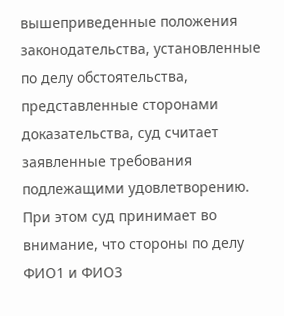вышеприведенные положения законодательства, установленные по делу обстоятельства, представленные сторонами доказательства, суд считает заявленные требования подлежащими удовлетворению. При этом суд принимает во внимание, что стороны по делу ФИО1 и ФИО3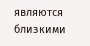являются близкими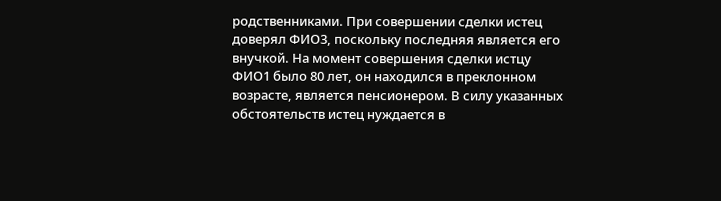родственниками. При совершении сделки истец доверял ФИО3, поскольку последняя является его внучкой. На момент совершения сделки истцу ФИО1 было 80 лет, он находился в преклонном возрасте, является пенсионером. В силу указанных обстоятельств истец нуждается в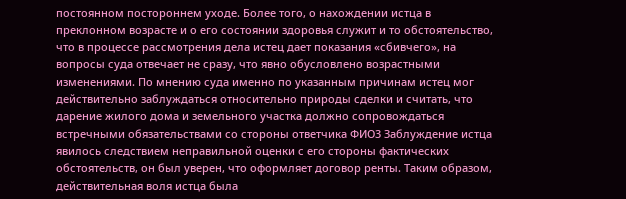постоянном постороннем уходе. Более того, о нахождении истца в преклонном возрасте и о его состоянии здоровья служит и то обстоятельство, что в процессе рассмотрения дела истец дает показания «сбивчего», на вопросы суда отвечает не сразу, что явно обусловлено возрастными изменениями. По мнению суда именно по указанным причинам истец мог действительно заблуждаться относительно природы сделки и считать, что дарение жилого дома и земельного участка должно сопровождаться встречными обязательствами со стороны ответчика ФИО3 Заблуждение истца явилось следствием неправильной оценки с его стороны фактических обстоятельств, он был уверен, что оформляет договор ренты. Таким образом, действительная воля истца была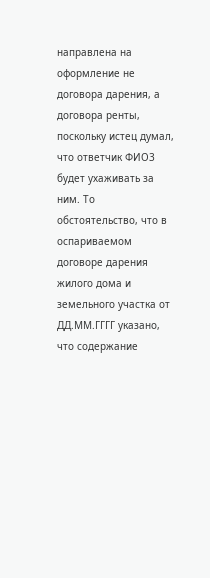направлена на оформление не договора дарения, а договора ренты, поскольку истец думал, что ответчик ФИО3 будет ухаживать за ним. То обстоятельство, что в оспариваемом договоре дарения жилого дома и земельного участка от ДД.ММ.ГГГГ указано, что содержание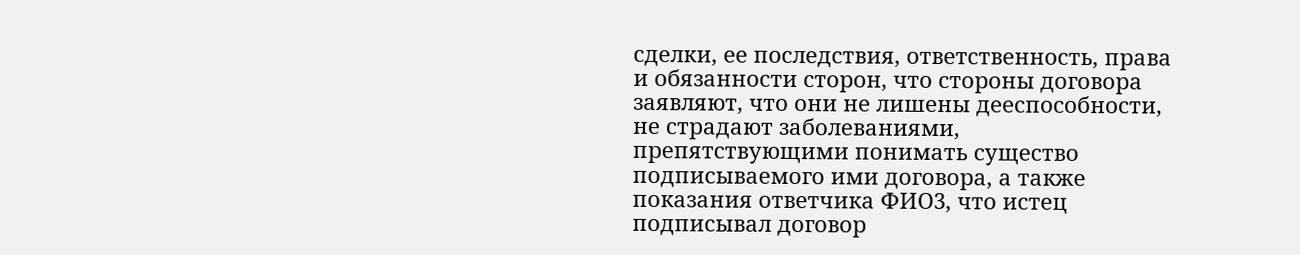сделки, ее последствия, ответственность, права и обязанности сторон, что стороны договора заявляют, что они не лишены дееспособности, не страдают заболеваниями, препятствующими понимать существо подписываемого ими договора, а также показания ответчика ФИО3, что истец подписывал договор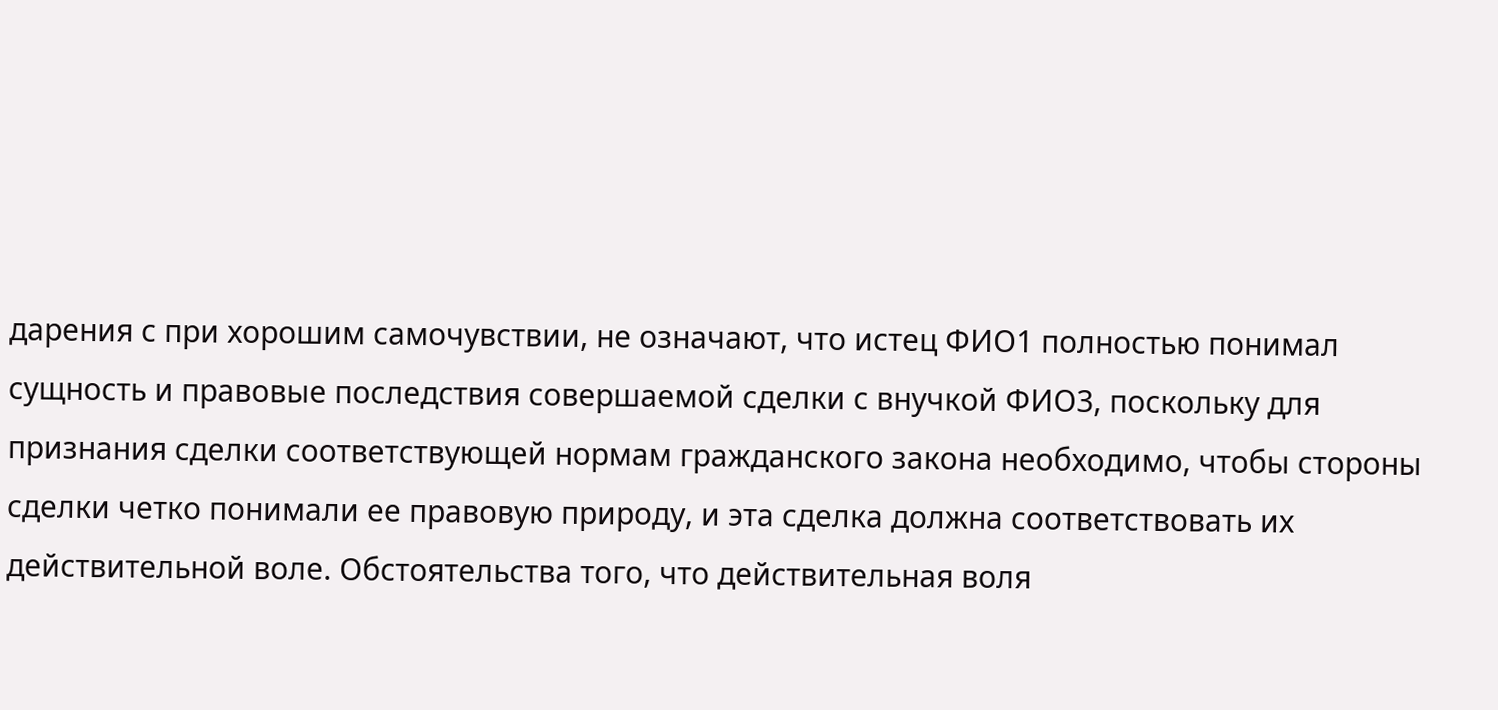дарения с при хорошим самочувствии, не означают, что истец ФИО1 полностью понимал сущность и правовые последствия совершаемой сделки с внучкой ФИО3, поскольку для признания сделки соответствующей нормам гражданского закона необходимо, чтобы стороны сделки четко понимали ее правовую природу, и эта сделка должна соответствовать их действительной воле. Обстоятельства того, что действительная воля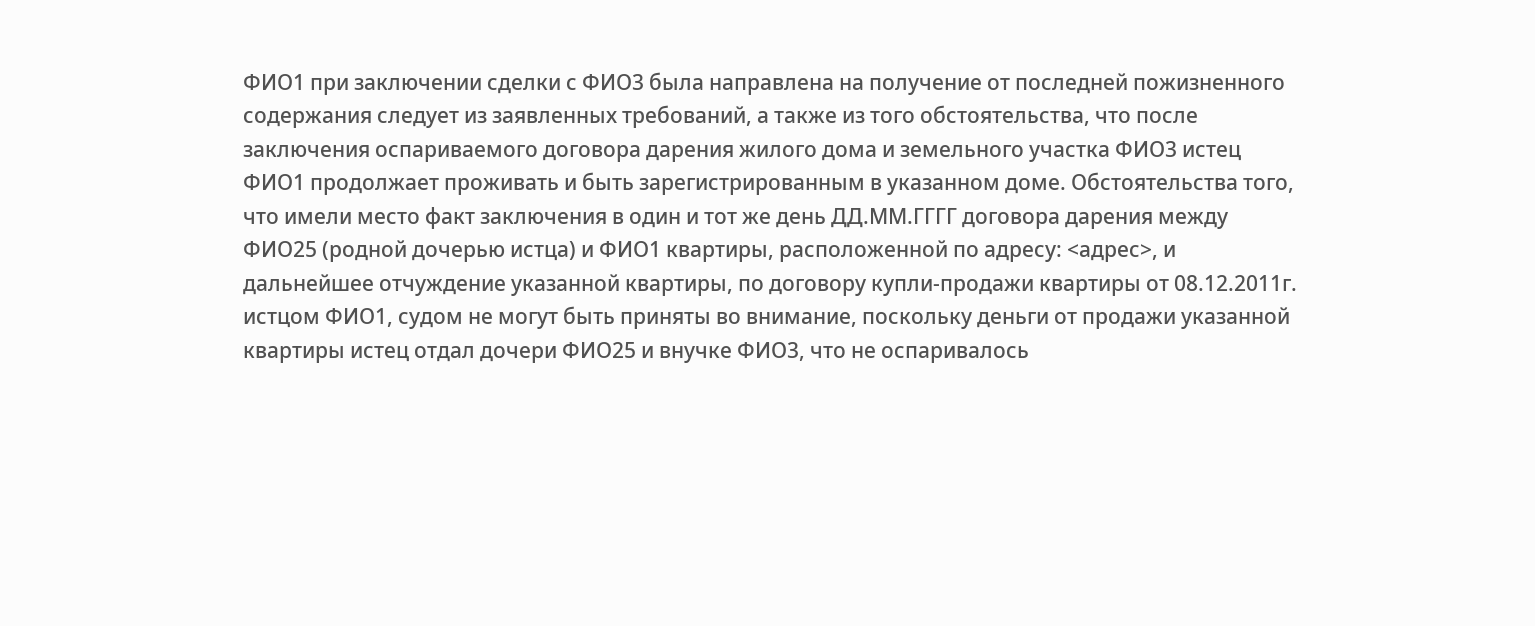ФИО1 при заключении сделки с ФИО3 была направлена на получение от последней пожизненного содержания следует из заявленных требований, а также из того обстоятельства, что после заключения оспариваемого договора дарения жилого дома и земельного участка ФИО3 истец ФИО1 продолжает проживать и быть зарегистрированным в указанном доме. Обстоятельства того, что имели место факт заключения в один и тот же день ДД.ММ.ГГГГ договора дарения между ФИО25 (родной дочерью истца) и ФИО1 квартиры, расположенной по адресу: <адрес>, и дальнейшее отчуждение указанной квартиры, по договору купли-продажи квартиры от 08.12.2011г. истцом ФИО1, судом не могут быть приняты во внимание, поскольку деньги от продажи указанной квартиры истец отдал дочери ФИО25 и внучке ФИО3, что не оспаривалось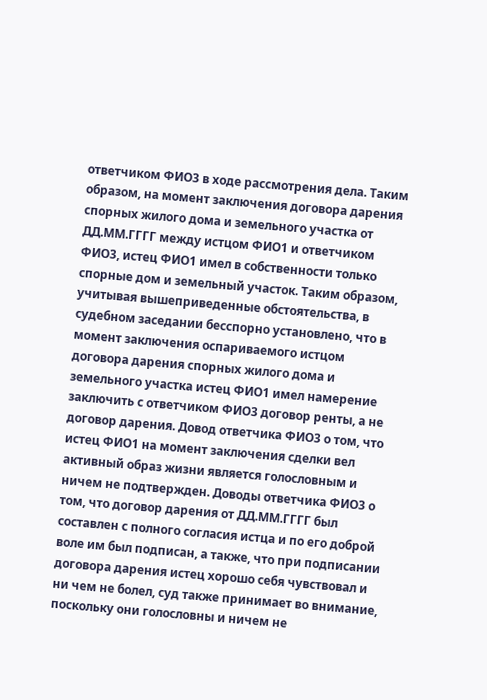ответчиком ФИО3 в ходе рассмотрения дела. Таким образом, на момент заключения договора дарения спорных жилого дома и земельного участка от ДД.ММ.ГГГГ между истцом ФИО1 и ответчиком ФИО3, истец ФИО1 имел в собственности только спорные дом и земельный участок. Таким образом, учитывая вышеприведенные обстоятельства, в судебном заседании бесспорно установлено, что в момент заключения оспариваемого истцом договора дарения спорных жилого дома и земельного участка истец ФИО1 имел намерение заключить с ответчиком ФИО3 договор ренты, а не договор дарения. Довод ответчика ФИО3 о том, что истец ФИО1 на момент заключения сделки вел активный образ жизни является голословным и ничем не подтвержден. Доводы ответчика ФИО3 о том, что договор дарения от ДД.ММ.ГГГГ был составлен с полного согласия истца и по его доброй воле им был подписан, а также, что при подписании договора дарения истец хорошо себя чувствовал и ни чем не болел, суд также принимает во внимание, поскольку они голословны и ничем не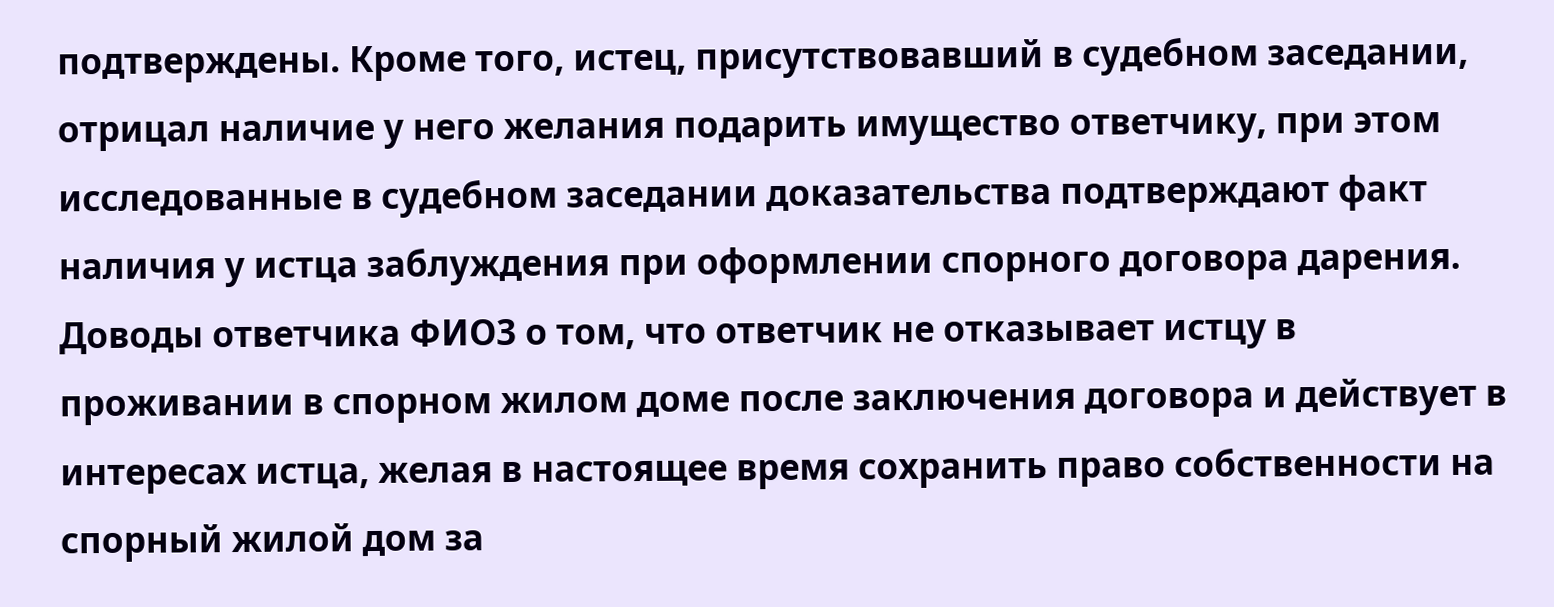подтверждены. Кроме того, истец, присутствовавший в судебном заседании, отрицал наличие у него желания подарить имущество ответчику, при этом исследованные в судебном заседании доказательства подтверждают факт наличия у истца заблуждения при оформлении спорного договора дарения. Доводы ответчика ФИО3 о том, что ответчик не отказывает истцу в проживании в спорном жилом доме после заключения договора и действует в интересах истца, желая в настоящее время сохранить право собственности на спорный жилой дом за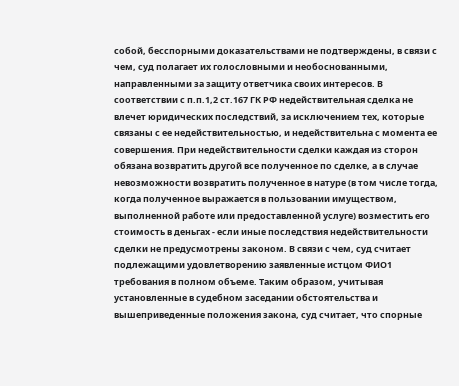собой, бесспорными доказательствами не подтверждены, в связи с чем, суд полагает их голословными и необоснованными, направленными за защиту ответчика своих интересов. В соответствии с п.п.1,2 ст.167 ГК РФ недействительная сделка не влечет юридических последствий, за исключением тех, которые связаны с ее недействительностью, и недействительна с момента ее совершения. При недействительности сделки каждая из сторон обязана возвратить другой все полученное по сделке, а в случае невозможности возвратить полученное в натуре (в том числе тогда, когда полученное выражается в пользовании имуществом, выполненной работе или предоставленной услуге) возместить его стоимость в деньгах - если иные последствия недействительности сделки не предусмотрены законом. В связи с чем, суд считает подлежащими удовлетворению заявленные истцом ФИО1 требования в полном объеме. Таким образом, учитывая установленные в судебном заседании обстоятельства и вышеприведенные положения закона, суд считает, что спорные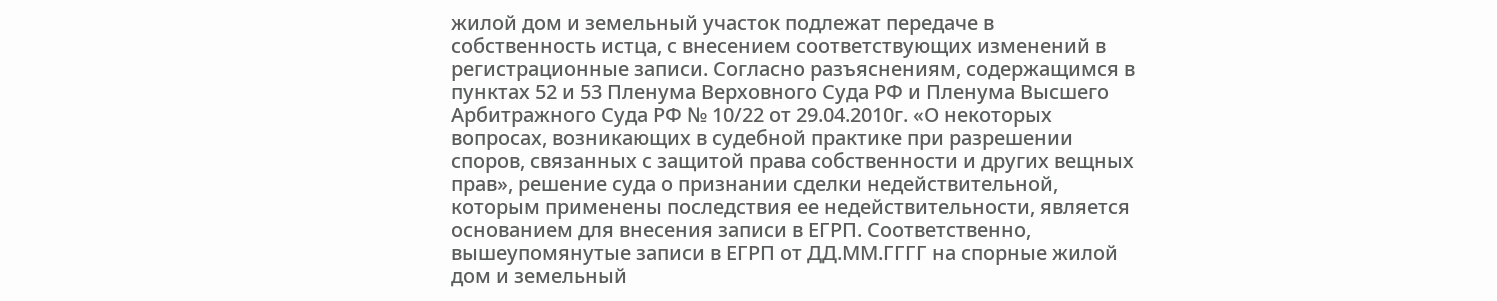жилой дом и земельный участок подлежат передаче в собственность истца, с внесением соответствующих изменений в регистрационные записи. Согласно разъяснениям, содержащимся в пунктах 52 и 53 Пленума Верховного Суда РФ и Пленума Высшего Арбитражного Суда РФ № 10/22 от 29.04.2010г. «О некоторых вопросах, возникающих в судебной практике при разрешении споров, связанных с защитой права собственности и других вещных прав», решение суда о признании сделки недействительной, которым применены последствия ее недействительности, является основанием для внесения записи в ЕГРП. Соответственно, вышеупомянутые записи в ЕГРП от ДД.ММ.ГГГГ на спорные жилой дом и земельный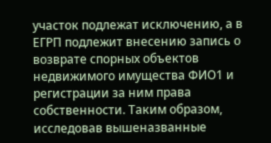участок подлежат исключению, а в ЕГРП подлежит внесению запись о возврате спорных объектов недвижимого имущества ФИО1 и регистрации за ним права собственности. Таким образом, исследовав вышеназванные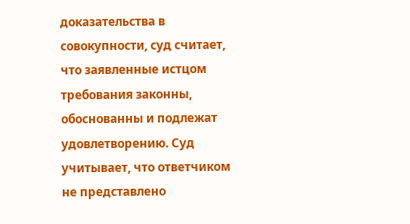доказательства в совокупности, суд считает, что заявленные истцом требования законны, обоснованны и подлежат удовлетворению. Суд учитывает, что ответчиком не представлено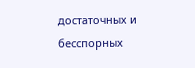достаточных и бесспорных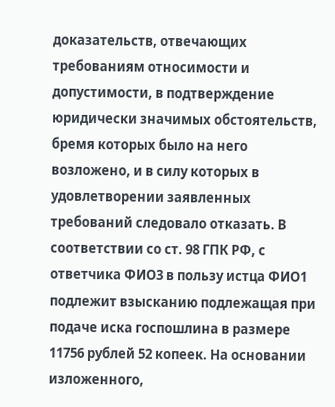доказательств, отвечающих требованиям относимости и допустимости, в подтверждение юридически значимых обстоятельств, бремя которых было на него возложено, и в силу которых в удовлетворении заявленных требований следовало отказать. В соответствии со ст. 98 ГПК РФ, с ответчика ФИО3 в пользу истца ФИО1 подлежит взысканию подлежащая при подаче иска госпошлина в размере 11756 рублей 52 копеек. На основании изложенного,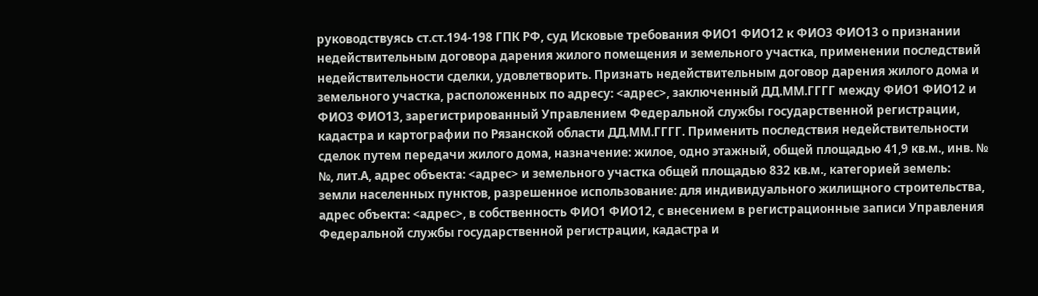руководствуясь ст.ст.194-198 ГПК РФ, суд Исковые требования ФИО1 ФИО12 к ФИО3 ФИО13 о признании недействительным договора дарения жилого помещения и земельного участка, применении последствий недействительности сделки, удовлетворить. Признать недействительным договор дарения жилого дома и земельного участка, расположенных по адресу: <адрес>, заключенный ДД.ММ.ГГГГ между ФИО1 ФИО12 и ФИО3 ФИО13, зарегистрированный Управлением Федеральной службы государственной регистрации, кадастра и картографии по Рязанской области ДД.ММ.ГГГГ. Применить последствия недействительности сделок путем передачи жилого дома, назначение: жилое, одно этажный, общей площадью 41,9 кв.м., инв. № №, лит.А, адрес объекта: <адрес> и земельного участка общей площадью 832 кв.м., категорией земель: земли населенных пунктов, разрешенное использование: для индивидуального жилищного строительства, адрес объекта: <адрес>, в собственность ФИО1 ФИО12, с внесением в регистрационные записи Управления Федеральной службы государственной регистрации, кадастра и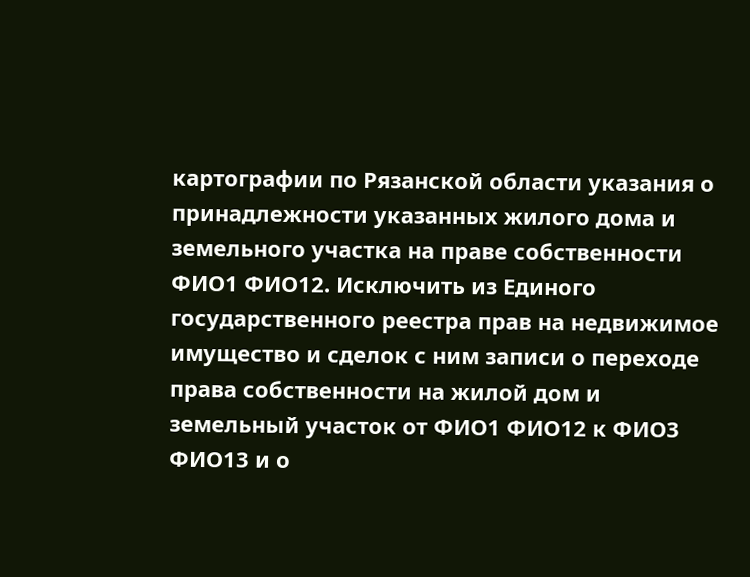картографии по Рязанской области указания о принадлежности указанных жилого дома и земельного участка на праве собственности ФИО1 ФИО12. Исключить из Единого государственного реестра прав на недвижимое имущество и сделок с ним записи о переходе права собственности на жилой дом и земельный участок от ФИО1 ФИО12 к ФИО3 ФИО13 и о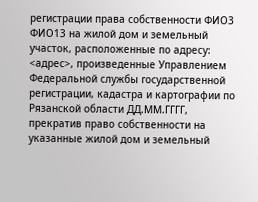регистрации права собственности ФИО3 ФИО13 на жилой дом и земельный участок, расположенные по адресу: <адрес>, произведенные Управлением Федеральной службы государственной регистрации, кадастра и картографии по Рязанской области ДД.ММ.ГГГГ, прекратив право собственности на указанные жилой дом и земельный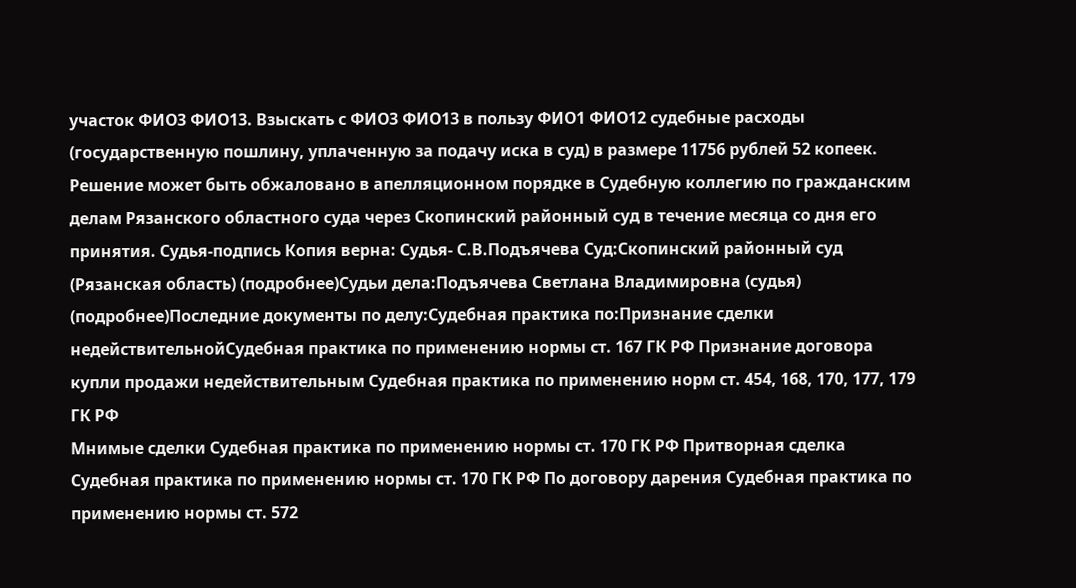участок ФИО3 ФИО13. Взыскать с ФИО3 ФИО13 в пользу ФИО1 ФИО12 судебные расходы (государственную пошлину, уплаченную за подачу иска в суд) в размере 11756 рублей 52 копеек. Решение может быть обжаловано в апелляционном порядке в Судебную коллегию по гражданским делам Рязанского областного суда через Скопинский районный суд в течение месяца со дня его принятия. Судья-подпись Копия верна: Судья- С.В.Подъячева Суд:Скопинский районный суд (Рязанская область) (подробнее)Судьи дела:Подъячева Светлана Владимировна (судья) (подробнее)Последние документы по делу:Судебная практика по:Признание сделки недействительнойСудебная практика по применению нормы ст. 167 ГК РФ Признание договора купли продажи недействительным Судебная практика по применению норм ст. 454, 168, 170, 177, 179 ГК РФ
Мнимые сделки Судебная практика по применению нормы ст. 170 ГК РФ Притворная сделка Судебная практика по применению нормы ст. 170 ГК РФ По договору дарения Судебная практика по применению нормы ст. 572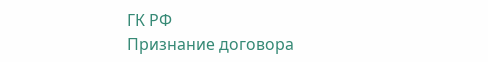ГК РФ
Признание договора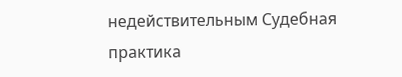недействительным Судебная практика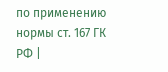по применению нормы ст. 167 ГК РФ |